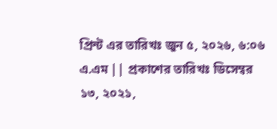প্রিন্ট এর তারিখঃ জুন ৫, ২০২৬, ৬:০৬ এ.এম || প্রকাশের তারিখঃ ডিসেম্বর ১৩, ২০২১,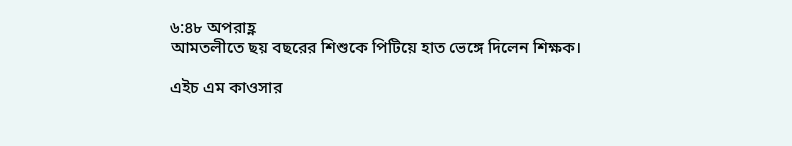৬:৪৮ অপরাহ্ণ
আমতলীতে ছয় বছরের শিশুকে পিটিয়ে হাত ভেঙ্গে দিলেন শিক্ষক।

এইচ এম কাওসার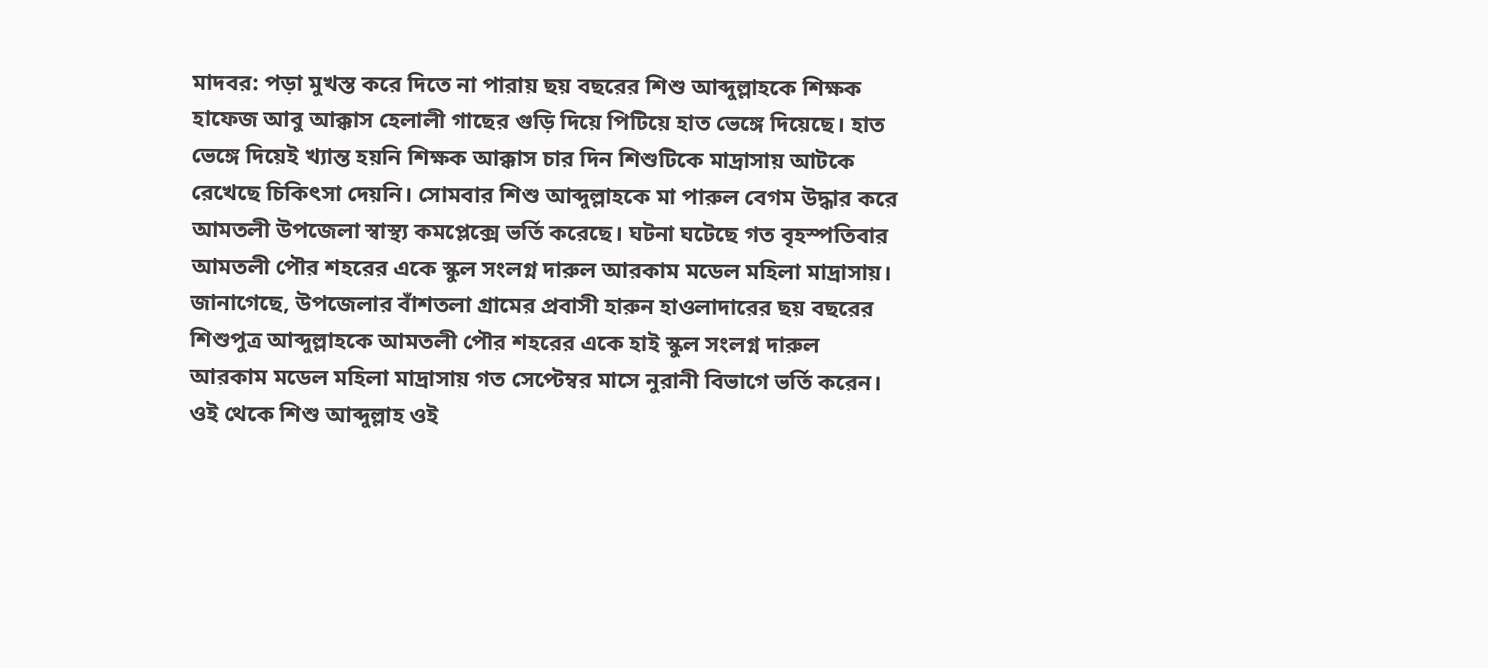মাদবর: পড়া মুখস্ত করে দিতে না পারায় ছয় বছরের শিশু আব্দুল্লাহকে শিক্ষক হাফেজ আবু আক্কাস হেলালী গাছের গুড়ি দিয়ে পিটিয়ে হাত ভেঙ্গে দিয়েছে। হাত ভেঙ্গে দিয়েই খ্যান্ত হয়নি শিক্ষক আক্কাস চার দিন শিশুটিকে মাদ্রাসায় আটকে রেখেছে চিকিৎসা দেয়নি। সোমবার শিশু আব্দুল্লাহকে মা পারুল বেগম উদ্ধার করে আমতলী উপজেলা স্বাস্থ্য কমপ্লেক্সে ভর্তি করেছে। ঘটনা ঘটেছে গত বৃহস্পতিবার আমতলী পৌর শহরের একে স্কুল সংলগ্ন দারুল আরকাম মডেল মহিলা মাদ্রাসায়।
জানাগেছে, উপজেলার বাঁশতলা গ্রামের প্রবাসী হারুন হাওলাদারের ছয় বছরের শিশুপুত্র আব্দুল্লাহকে আমতলী পৌর শহরের একে হাই স্কুল সংলগ্ন দারুল আরকাম মডেল মহিলা মাদ্রাসায় গত সেপ্টেম্বর মাসে নুরানী বিভাগে ভর্তি করেন। ওই থেকে শিশু আব্দুল্লাহ ওই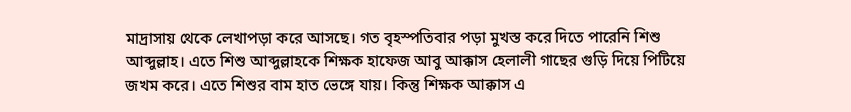মাদ্রাসায় থেকে লেখাপড়া করে আসছে। গত বৃহস্পতিবার পড়া মুখস্ত করে দিতে পারেনি শিশু আব্দুল্লাহ। এতে শিশু আব্দুল্লাহকে শিক্ষক হাফেজ আবু আক্কাস হেলালী গাছের গুড়ি দিয়ে পিটিয়ে জখম করে। এতে শিশুর বাম হাত ভেঙ্গে যায়। কিন্তু শিক্ষক আক্কাস এ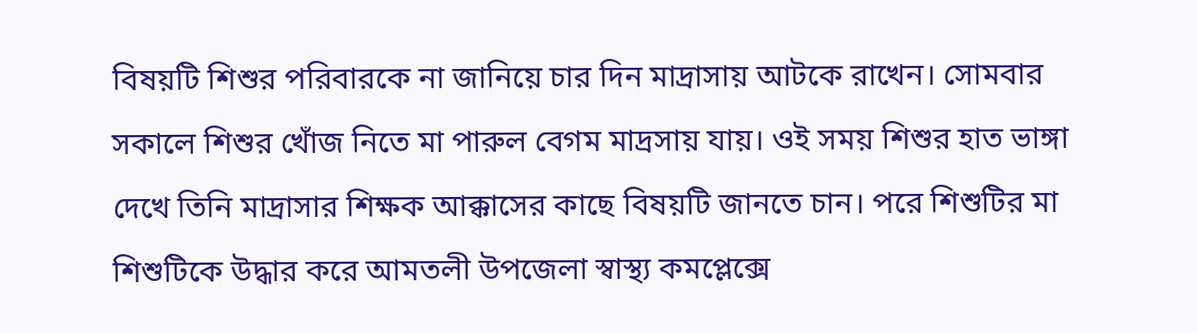বিষয়টি শিশুর পরিবারকে না জানিয়ে চার দিন মাদ্রাসায় আটকে রাখেন। সোমবার সকালে শিশুর খোঁজ নিতে মা পারুল বেগম মাদ্রসায় যায়। ওই সময় শিশুর হাত ভাঙ্গা দেখে তিনি মাদ্রাসার শিক্ষক আক্কাসের কাছে বিষয়টি জানতে চান। পরে শিশুটির মা শিশুটিকে উদ্ধার করে আমতলী উপজেলা স্বাস্থ্য কমপ্লেক্সে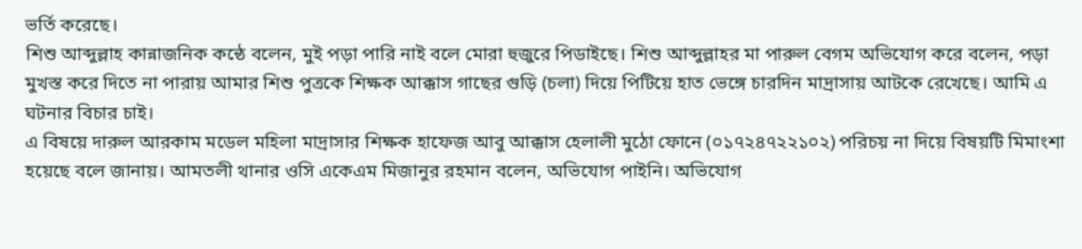ভর্তি করেছে।
শিশু আব্দুল্লাহ কান্নাজনিক কন্ঠে বলেন, মুই পড়া পারি নাই বলে মোরা হুজুরে পিডাইছে। শিশু আব্দুল্লাহর মা পারুল বেগম অভিযোগ করে বলেন, পড়া মুখস্ত করে দিতে না পারায় আমার শিশু পুত্রকে শিক্ষক আক্কাস গাছের গুড়ি (চলা) দিয়ে পিটিয়ে হাত ভেঙ্গে চারদিন মাদ্রাসায় আটকে রেখেছে। আমি এ ঘটনার বিচার চাই।
এ বিষয়ে দারুল আরকাম মডেল মহিলা মাদ্রাসার শিক্ষক হাফেজ আবু আক্কাস হেলালী মুঠো ফোনে (০১৭২৪৭২২১০২) পরিচয় না দিয়ে বিষয়টি মিমাংশা হয়েছে বলে জানায়। আমতলী থানার ওসি একেএম মিজানুর রহমান বলেন, অভিযোগ পাইনি। অভিযোগ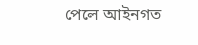পেলে আইনগত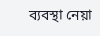ব্যবস্থা নেয়া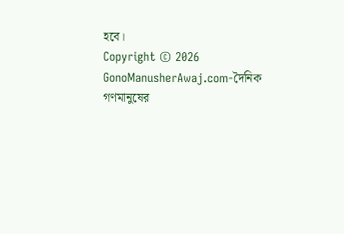হবে।
Copyright © 2026 GonoManusherAwaj.com-দৈনিক গণমানুষের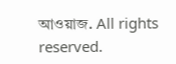আওয়াজ. All rights reserved.